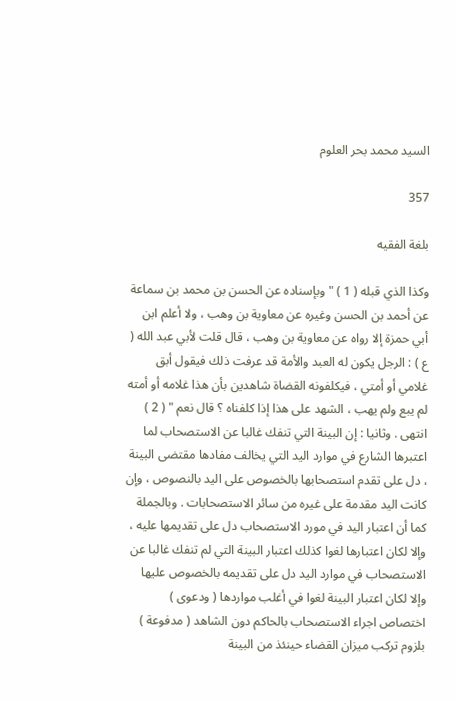السيد محمد بحر العلوم

357

بلغة الفقيه

وكذا الذي قبله ( 1 ) " وبإسناده عن الحسن بن محمد بن سماعة عن أحمد بن الحسن وغيره عن معاوية بن وهب ، ولا أعلم ابن أبي حمزة إلا رواه عن معاوية بن وهب ، قال قلت لأبي عبد الله ( ع ) : الرجل يكون له العبد والأمة قد عرفت ذلك فيقول أبق غلامي أو أمتي ، فيكلفونه القضاة شاهدين بأن هذا غلامه أو أمته لم يبع ولم يهب ، الشهد على هذا إذا كلفناه ؟ قال نعم " ( 2 ) انتهى . وثانيا : إن البينة التي تنفك غالبا عن الاستصحاب لما اعتبرها الشارع في موارد اليد التي يخالف مفادها مقتضى البينة ، دل على تقدم استصحابها بالخصوص على اليد بالنصوص ، وإن كانت اليد مقدمة على غيره من سائر الاستصحابات . وبالجملة كما أن اعتبار اليد في مورد الاستصحاب دل على تقديمها عليه ، وإلا لكان اعتبارها لغوا كذلك اعتبار البينة التي لم تنفك غالبا عن الاستصحاب في موارد اليد دل على تقديمه بالخصوص عليها وإلا لكان اعتبار البينة لغوا في أغلب مواردها ( ودعوى ) اختصاص اجراء الاستصحاب بالحاكم دون الشاهد ( مدفوعة ) بلزوم تركب ميزان القضاء حينئذ من البينة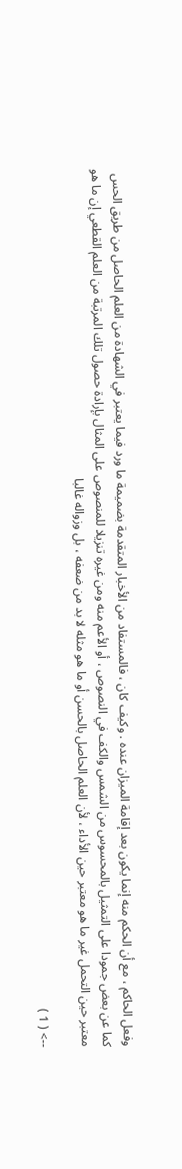وفعل الحاكم ، مع أن الحكم منه إنما يكون بعد إقامة الميزان عنده . وكيف كان ، فالمستفاد من الأخبار المتقدمة بضميمة ما ورد فيما يعتبر في الشهادة من العلم الحاصل من طريق الحس كما عن بعض جمودا على التمثيل بالمحسوس من الشمس والكف في النصوص ، أو الأعم منه ومن غيره تنزيلا للمنصوص على المثال بإرادة حصول تلك المرتبة من العلم القطعي إن ما هو معتبر حين التحمل غير ما هو معتبر حين الأداء ، لأن العلم الحاصل بالحسن أو ما هو مثله لا بد من ضعفه ، بل وزواله غالبا

--> ( 1 )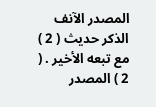المصدر الآنف الذكر حديث ( 2 ) مع تبعه الأخير . ( 2 ) المصدر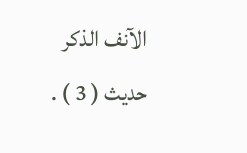الآنف الذكر حديث ( 3 ) .